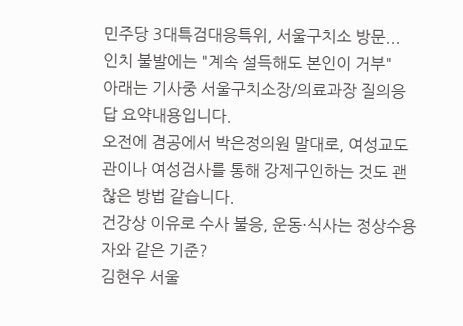민주당 3대특검대응특위, 서울구치소 방문... 인치 불발에는 "계속 설득해도 본인이 거부"
아래는 기사중 서울구치소장/의료과장 질의응답 요약내용입니다.
오전에 겸공에서 박은정의원 말대로, 여성교도관이나 여성검사를 통해 강제구인하는 것도 괜찮은 방법 같습니다.
건강상 이유로 수사 불응, 운동·식사는 정상수용자와 같은 기준?
김현우 서울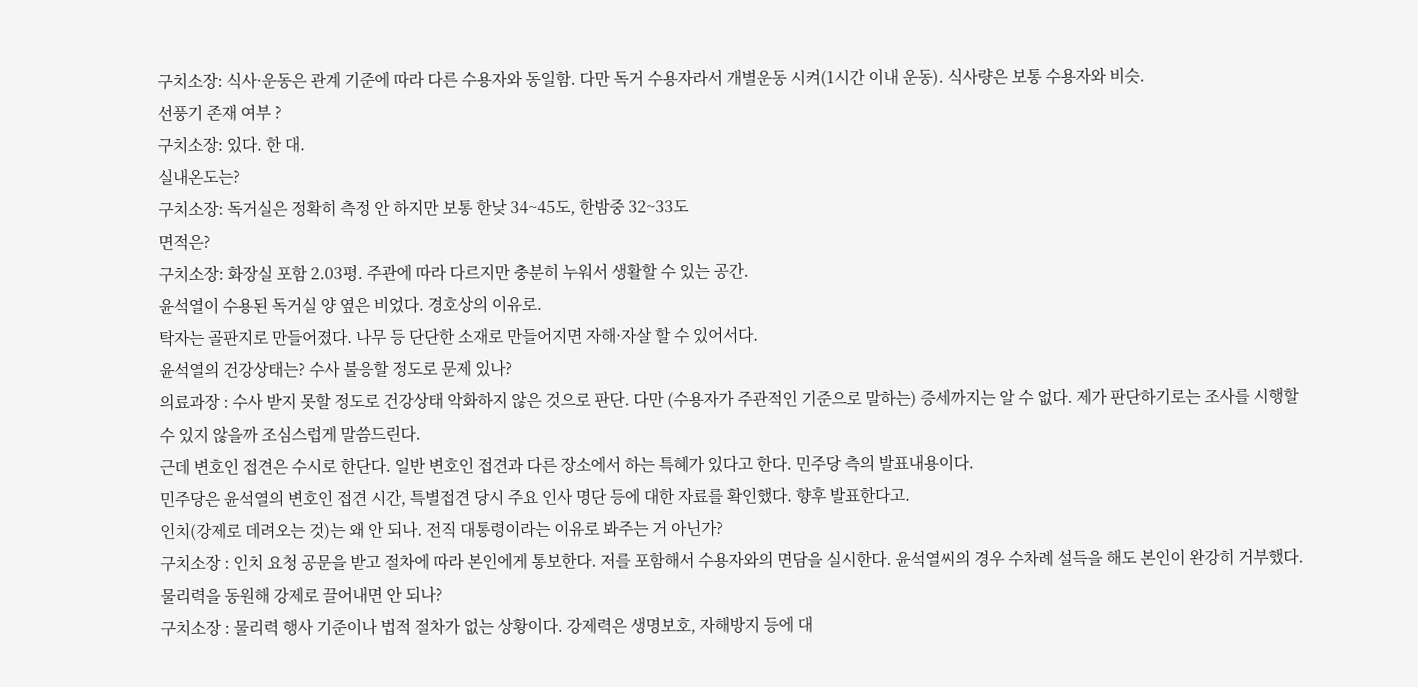구치소장: 식사·운동은 관계 기준에 따라 다른 수용자와 동일함. 다만 독거 수용자라서 개별운동 시켜(1시간 이내 운동). 식사량은 보통 수용자와 비슷.
선풍기 존재 여부 ?
구치소장: 있다. 한 대.
실내온도는?
구치소장: 독거실은 정확히 측정 안 하지만 보통 한낮 34~45도, 한밤중 32~33도
면적은?
구치소장: 화장실 포함 2.03평. 주관에 따라 다르지만 충분히 누워서 생활할 수 있는 공간.
윤석열이 수용된 독거실 양 옆은 비었다. 경호상의 이유로.
탁자는 골판지로 만들어졌다. 나무 등 단단한 소재로 만들어지면 자해·자살 할 수 있어서다.
윤석열의 건강상태는? 수사 불응할 정도로 문제 있나?
의료과장 : 수사 받지 못할 정도로 건강상태 악화하지 않은 것으로 판단. 다만 (수용자가 주관적인 기준으로 말하는) 증세까지는 알 수 없다. 제가 판단하기로는 조사를 시행할 수 있지 않을까 조심스럽게 말씀드린다.
근데 변호인 접견은 수시로 한단다. 일반 변호인 접견과 다른 장소에서 하는 특혜가 있다고 한다. 민주당 측의 발표내용이다.
민주당은 윤석열의 변호인 접견 시간, 특별접견 당시 주요 인사 명단 등에 대한 자료를 확인했다. 향후 발표한다고.
인치(강제로 데려오는 것)는 왜 안 되나. 전직 대통령이라는 이유로 봐주는 거 아닌가?
구치소장 : 인치 요청 공문을 받고 절차에 따라 본인에게 통보한다. 저를 포함해서 수용자와의 면담을 실시한다. 윤석열씨의 경우 수차례 설득을 해도 본인이 완강히 거부했다.
물리력을 동원해 강제로 끌어내면 안 되나?
구치소장 : 물리력 행사 기준이나 법적 절차가 없는 상황이다. 강제력은 생명보호, 자해방지 등에 대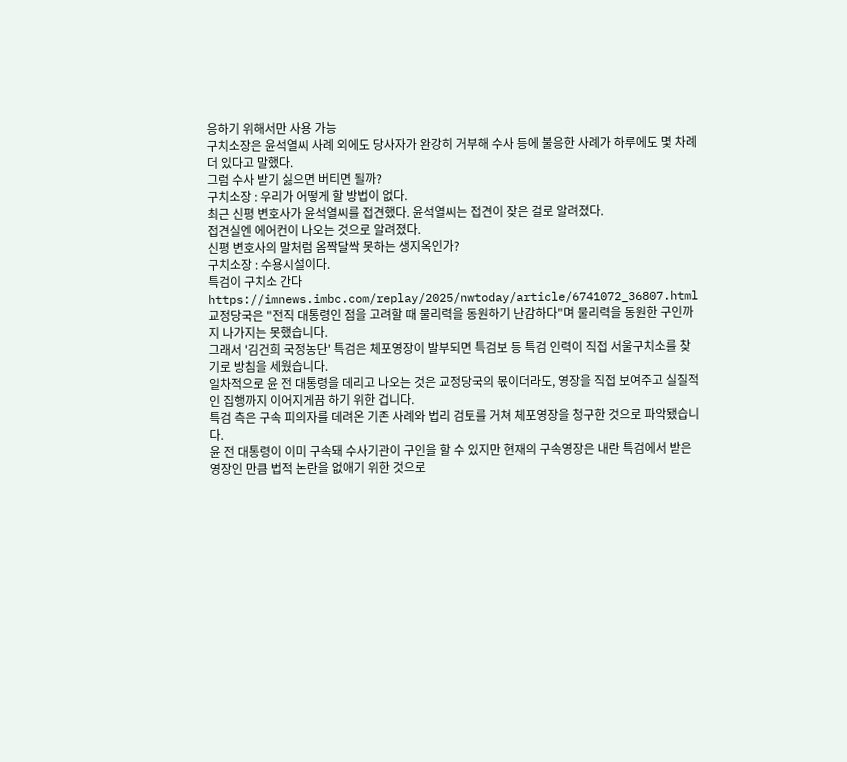응하기 위해서만 사용 가능
구치소장은 윤석열씨 사례 외에도 당사자가 완강히 거부해 수사 등에 불응한 사례가 하루에도 몇 차례 더 있다고 말했다.
그럼 수사 받기 싫으면 버티면 될까?
구치소장 : 우리가 어떻게 할 방법이 없다.
최근 신평 변호사가 윤석열씨를 접견했다. 윤석열씨는 접견이 잦은 걸로 알려졌다.
접견실엔 에어컨이 나오는 것으로 알려졌다.
신평 변호사의 말처럼 옴짝달싹 못하는 생지옥인가?
구치소장 : 수용시설이다.
특검이 구치소 간다
https://imnews.imbc.com/replay/2025/nwtoday/article/6741072_36807.html
교정당국은 "전직 대통령인 점을 고려할 때 물리력을 동원하기 난감하다"며 물리력을 동원한 구인까지 나가지는 못했습니다.
그래서 '김건희 국정농단' 특검은 체포영장이 발부되면 특검보 등 특검 인력이 직접 서울구치소를 찾기로 방침을 세웠습니다.
일차적으로 윤 전 대통령을 데리고 나오는 것은 교정당국의 몫이더라도, 영장을 직접 보여주고 실질적인 집행까지 이어지게끔 하기 위한 겁니다.
특검 측은 구속 피의자를 데려온 기존 사례와 법리 검토를 거쳐 체포영장을 청구한 것으로 파악됐습니다.
윤 전 대통령이 이미 구속돼 수사기관이 구인을 할 수 있지만 현재의 구속영장은 내란 특검에서 받은 영장인 만큼 법적 논란을 없애기 위한 것으로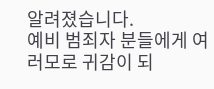알려졌습니다.
예비 범죄자 분들에게 여러모로 귀감이 되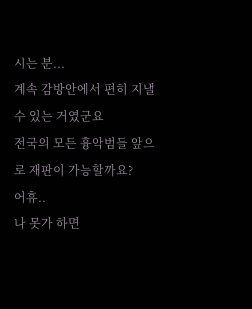시는 분...
계속 감방안에서 편히 지낼 수 있는 거였군요
전국의 모든 흉악범들 앞으로 재판이 가능할까요?
어휴..
나 못가 하면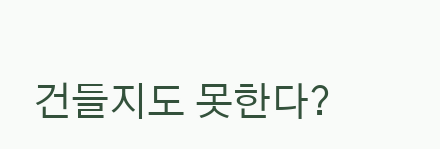건들지도 못한다?